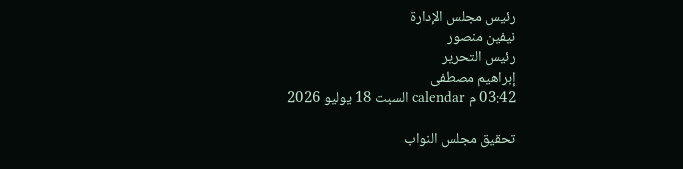رئيس مجلس الإدارة
نيفين منصور
رئيس التحرير
إبراهيم مصطفى
03:42 م calendar السبت 18 يوليو 2026

تحقيق مجلس النواب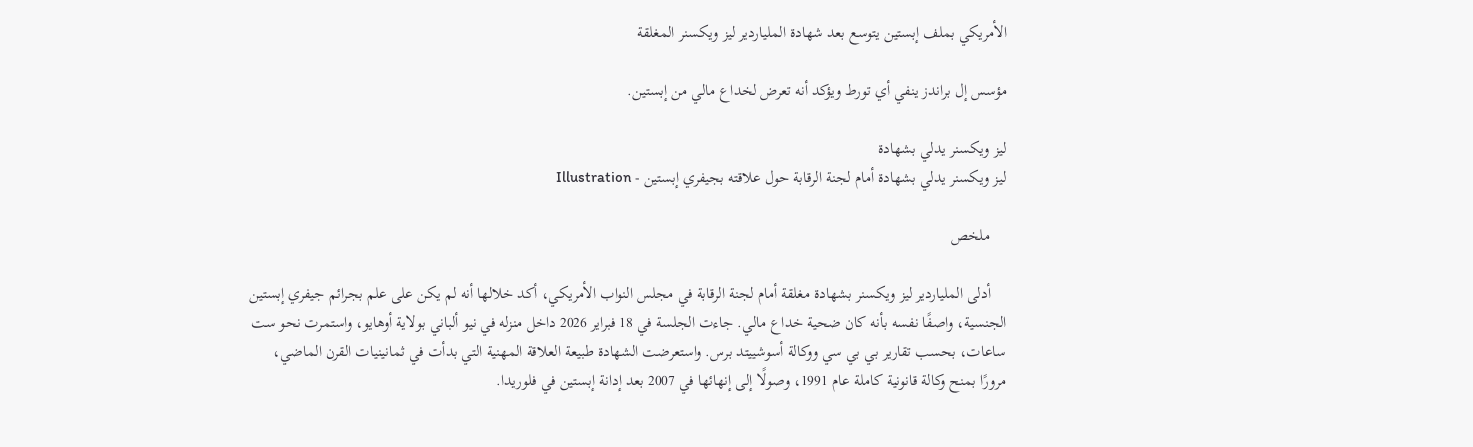الأمريكي بملف إبستين يتوسع بعد شهادة الملياردير ليز ويكسنر المغلقة

مؤسس إل براندز ينفي أي تورط ويؤكد أنه تعرض لخداع مالي من إبستين.

ليز ويكسنر يدلي بشهادة
ليز ويكسنر يدلي بشهادة أمام لجنة الرقابة حول علاقته بجيفري إبستين - Illustration

    ملخص

    أدلى الملياردير ليز ويكسنر بشهادة مغلقة أمام لجنة الرقابة في مجلس النواب الأمريكي، أكد خلالها أنه لم يكن على علم بجرائم جيفري إبستين الجنسية، واصفًا نفسه بأنه كان ضحية خداع مالي. جاءت الجلسة في 18 فبراير 2026 داخل منزله في نيو ألباني بولاية أوهايو، واستمرت نحو ست ساعات، بحسب تقارير بي بي سي ووكالة أسوشييتد برس. واستعرضت الشهادة طبيعة العلاقة المهنية التي بدأت في ثمانينيات القرن الماضي، مرورًا بمنح وكالة قانونية كاملة عام 1991، وصولًا إلى إنهائها في 2007 بعد إدانة إبستين في فلوريدا.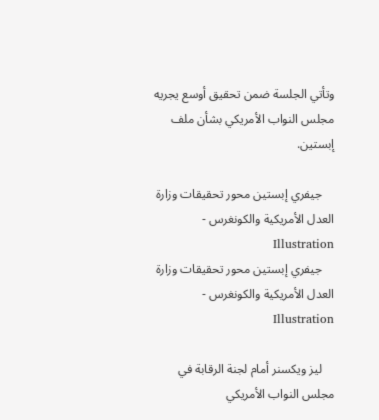وتأتي الجلسة ضمن تحقيق أوسع يجريه مجلس النواب الأمريكي بشأن ملف إبستين.

    جيفري إبستين محور تحقيقات وزارة العدل الأمريكية والكونغرس - Illustration
    جيفري إبستين محور تحقيقات وزارة العدل الأمريكية والكونغرس - Illustration

    ليز ويكسنر أمام لجنة الرقابة في مجلس النواب الأمريكي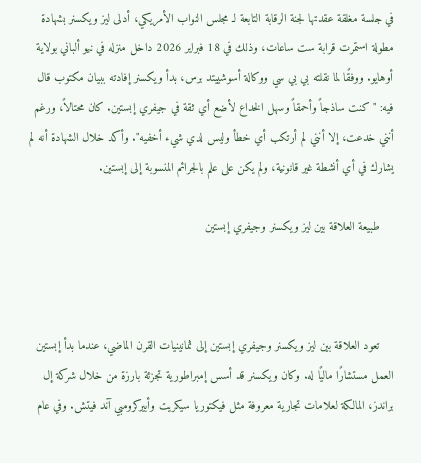في جلسة مغلقة عقدتها لجنة الرقابة التابعة لـ مجلس النواب الأمريكي، أدلى ليز ويكسنر بشهادة مطولة استمرت قرابة ست ساعات، وذلك في 18 فبراير 2026 داخل منزله في نيو ألباني بولاية أوهايو. ووفقًا لما نقلته بي بي سي ووكالة أسوشييتد برس، بدأ ويكسنر إفادته ببيان مكتوب قال فيه: "كنت ساذجاً وأحمقاً وسهل الخداع لأضع أي ثقة في جيفري إبستين. كان محتالاً، ورغم أنني خدعت، إلا أنني لم أرتكب أي خطأ وليس لدي شيء أخفيه". وأكد خلال الشهادة أنه لم يشارك في أي أنشطة غير قانونية، ولم يكن على علم بالجرائم المنسوبة إلى إبستين.

    طبيعة العلاقة بين ليز ويكسنر وجيفري إبستين



    تعود العلاقة بين ليز ويكسنر وجيفري إبستين إلى ثمانينيات القرن الماضي، عندما بدأ إبستين العمل مستشارًا ماليًا له. وكان ويكسنر قد أسس إمبراطورية تجزئة بارزة من خلال شركة إل براندز، المالكة لعلامات تجارية معروفة مثل فيكتوريا سيكريت وأبيركرومبي آند فيتش. وفي عام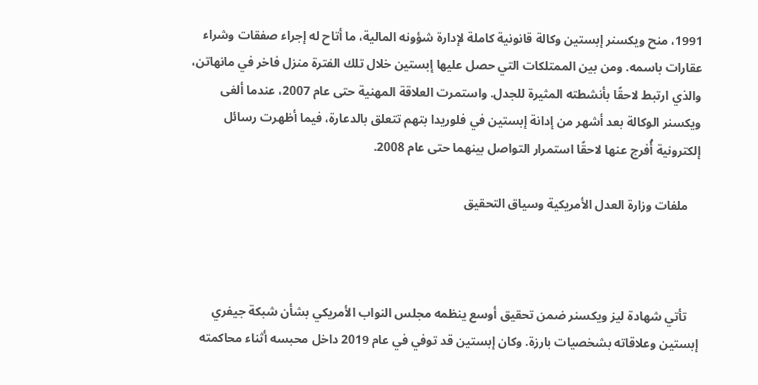1991، منح ويكسنر إبستين وكالة قانونية كاملة لإدارة شؤونه المالية، ما أتاح له إجراء صفقات وشراء عقارات باسمه. ومن بين الممتلكات التي حصل عليها إبستين خلال تلك الفترة منزل فاخر في مانهاتن، والذي ارتبط لاحقًا بأنشطته المثيرة للجدل. واستمرت العلاقة المهنية حتى عام 2007، عندما ألغى ويكسنر الوكالة بعد أشهر من إدانة إبستين في فلوريدا بتهم تتعلق بالدعارة، فيما أظهرت رسائل إلكترونية أُفرج عنها لاحقًا استمرار التواصل بينهما حتى عام 2008.

    ملفات وزارة العدل الأمريكية وسياق التحقيق



    تأتي شهادة ليز ويكسنر ضمن تحقيق أوسع ينظمه مجلس النواب الأمريكي بشأن شبكة جيفري إبستين وعلاقاته بشخصيات بارزة. وكان إبستين قد توفي في عام 2019 داخل محبسه أثناء محاكمته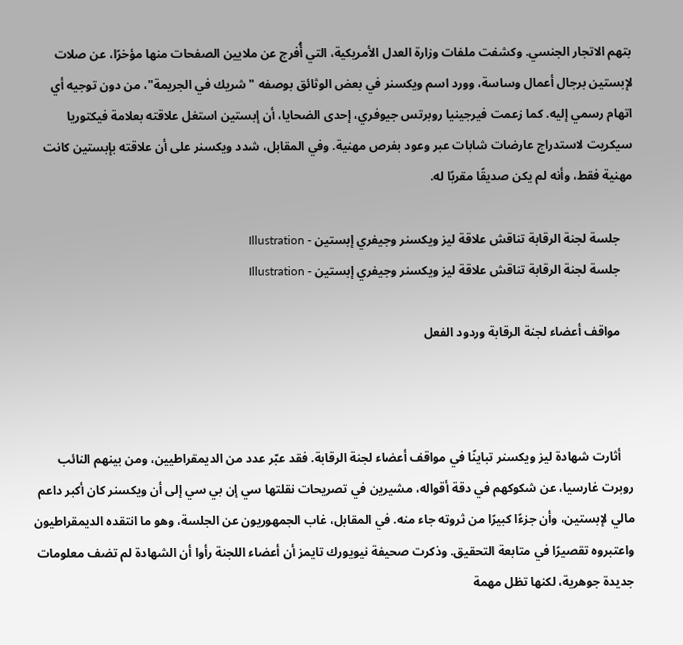بتهم الاتجار الجنسي. وكشفت ملفات وزارة العدل الأمريكية، التي أُفرج عن ملايين الصفحات منها مؤخرًا، عن صلات لإبستين برجال أعمال وساسة، وورد اسم ويكسنر في بعض الوثائق بوصفه "شريك في الجريمة"، من دون توجيه أي اتهام رسمي إليه. كما زعمت فيرجينيا روبرتس جيوفري، إحدى الضحايا، أن إبستين استغل علاقته بعلامة فيكتوريا سيكريت لاستدراج عارضات شابات عبر وعود بفرص مهنية. وفي المقابل، شدد ويكسنر على أن علاقته بإبستين كانت مهنية فقط، وأنه لم يكن صديقًا مقربًا له.

    جلسة لجنة الرقابة تناقش علاقة ليز ويكسنر وجيفري إبستين - Illustration
    جلسة لجنة الرقابة تناقش علاقة ليز ويكسنر وجيفري إبستين - Illustration

    مواقف أعضاء لجنة الرقابة وردود الفعل



    أثارت شهادة ليز ويكسنر تباينًا في مواقف أعضاء لجنة الرقابة. فقد عبّر عدد من الديمقراطيين، ومن بينهم النائب روبرت غارسيا، عن شكوكهم في دقة أقواله، مشيرين في تصريحات نقلتها سي إن بي سي إلى أن ويكسنر كان أكبر داعم مالي لإبستين، وأن جزءًا كبيرًا من ثروته جاء منه. في المقابل، غاب الجمهوريون عن الجلسة، وهو ما انتقده الديمقراطيون واعتبروه تقصيرًا في متابعة التحقيق. وذكرت صحيفة نيويورك تايمز أن أعضاء اللجنة رأوا أن الشهادة لم تضف معلومات جديدة جوهرية، لكنها تظل مهمة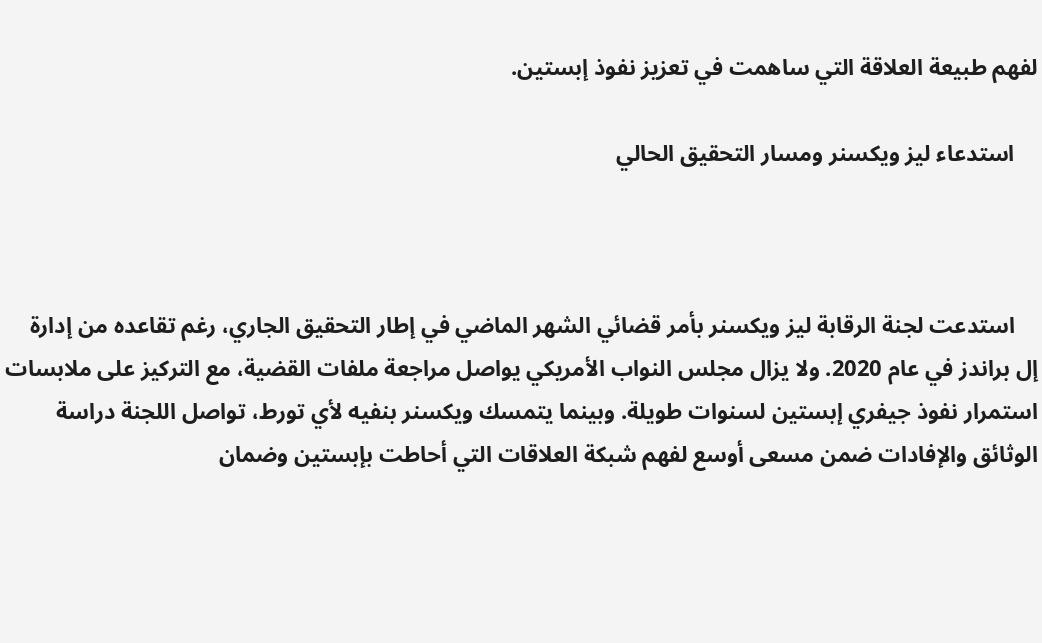لفهم طبيعة العلاقة التي ساهمت في تعزيز نفوذ إبستين.

    استدعاء ليز ويكسنر ومسار التحقيق الحالي



    استدعت لجنة الرقابة ليز ويكسنر بأمر قضائي الشهر الماضي في إطار التحقيق الجاري، رغم تقاعده من إدارة إل براندز في عام 2020. ولا يزال مجلس النواب الأمريكي يواصل مراجعة ملفات القضية، مع التركيز على ملابسات استمرار نفوذ جيفري إبستين لسنوات طويلة. وبينما يتمسك ويكسنر بنفيه لأي تورط، تواصل اللجنة دراسة الوثائق والإفادات ضمن مسعى أوسع لفهم شبكة العلاقات التي أحاطت بإبستين وضمان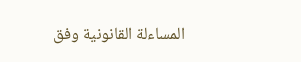المساءلة القانونية وفق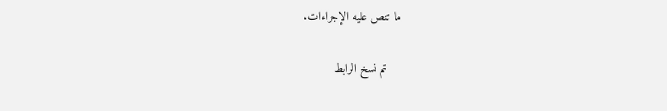ما تنص عليه الإجراءات.

    تم نسخ الرابط